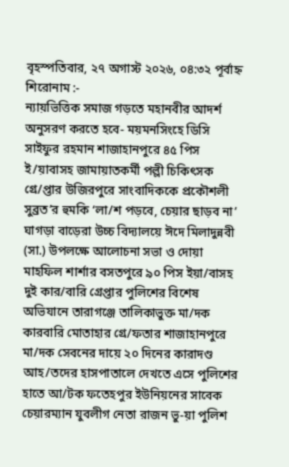বৃহস্পতিবার, ২৭ অগাস্ট ২০২৬, ০৪:৩২ পূর্বাহ্ন
শিরোনাম :-
ন্যায়ভিত্তিক সমাজ গড়তে মহানবীর আদর্শ অনুসরণ করতে হবে- ময়মনসিংহে ডিসি সাইফুর রহমান শাজাহানপুরে ৪৫ পিস ই/য়াবাসহ জামায়াতকর্মী পল্লী চিকিৎসক গ্রে/প্তার উজিরপুরে সাংবাদিককে প্রকৌশলী সুব্রত’র হুমকি ‘লা/শ পড়বে, চেয়ার ছাড়ব না’ ঘাগড়া বাড়েরা উচ্চ বিদ্যালয়ে ঈদে মিলাদুন্নবী (সা.) উপলক্ষে আলোচনা সভা ও দোয়া মাহফিল শার্শার বসতপুরে ৯০ পিস ইয়া/বাসহ দুই কার/বারি গ্রেপ্তার পুলিশের বিশেষ অভিযানে তারাগঞ্জে তালিকাভুক্ত মা/দক কারবারি মোতাহার গ্রে/ফতার শাজাহানপুরে মা/দক সেবনের দায়ে ২০ দিনের কারাদণ্ড আহ/তদের হাসপাতালে দেখতে এসে পুলিশের হাতে আ/টক ফতেহপুর ইউনিয়নের সাবেক চেয়ারম্যান যুবলীগ নেতা রাজন ভু-য়া পুলিশ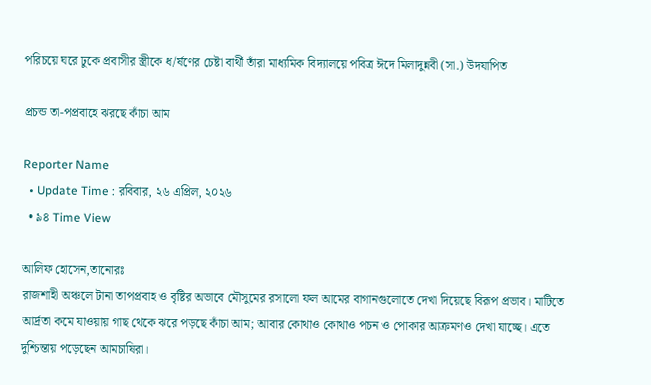পরিচয়ে ঘরে ঢুকে প্রবাসীর স্ত্রীকে ধ/র্ষণের চেষ্টা বার্থী তাঁরা মাধ্যমিক বিদ্যালয়ে পবিত্র ঈদে মিলাদুন্নবী (সা.) উদযাপিত

প্রচন্ড তা-পপ্রবাহে ঝরছে কাঁচা আম

Reporter Name
  • Update Time : রবিবার, ২৬ এপ্রিল, ২০২৬
  • ৯৪ Time View

আলিফ হোসেন,তানোরঃ
রাজশাহী অঞ্চলে টানা তাপপ্রবাহ ও বৃষ্টির অভাবে মৌসুমের রসালো ফল আমের বাগানগুলোতে দেখা দিয়েছে বিরূপ প্রভাব। মাটিতে আর্দ্রতা কমে যাওয়ায় গাছ থেকে ঝরে পড়ছে কাঁচা আম; আবার কোথাও কোথাও পচন ও পোকার আক্রমণও দেখা যাচ্ছে। এতে দুশ্চিন্তায় পড়েছেন আমচাষিরা।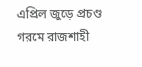এপ্রিল জুড়ে প্রচণ্ড গরমে রাজশাহী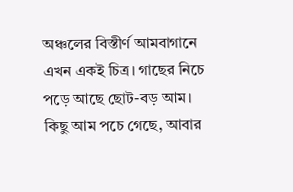অঞ্চলের বিস্তীর্ণ আমবাগানে এখন একই চিত্র। গাছের নিচে পড়ে আছে ছোট-বড় আম। কিছু আম পচে গেছে, আবার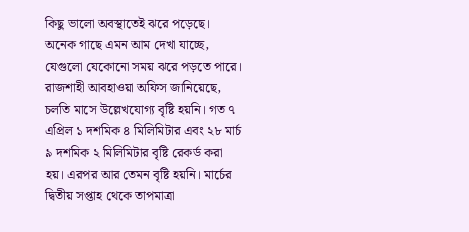কিছু ভালো অবস্থাতেই ঝরে পড়েছে। অনেক গাছে এমন আম দেখা যাচ্ছে, যেগুলো যেকোনো সময় ঝরে পড়তে পারে।
রাজশাহী আবহাওয়া অফিস জানিয়েছে, চলতি মাসে উল্লেখযোগ্য বৃষ্টি হয়নি। গত ৭ এপ্রিল ১ দশমিক ৪ মিলিমিটার এবং ২৮ মার্চ ৯ দশমিক ২ মিলিমিটার বৃষ্টি রেকর্ড করা হয়। এরপর আর তেমন বৃষ্টি হয়নি। মার্চের দ্বিতীয় সপ্তাহ থেকে তাপমাত্রা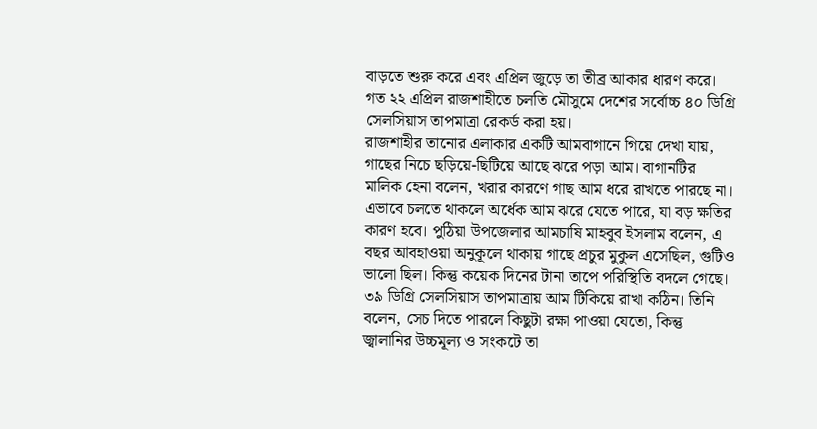বাড়তে শুরু করে এবং এপ্রিল জুড়ে তা তীব্র আকার ধারণ করে। গত ২২ এপ্রিল রাজশাহীতে চলতি মৌসুমে দেশের সর্বোচ্চ ৪০ ডিগ্রি সেলসিয়াস তাপমাত্রা রেকর্ড করা হয়।
রাজশাহীর তানোর এলাকার একটি আমবাগানে গিয়ে দেখা যায়, গাছের নিচে ছড়িয়ে-ছিটিয়ে আছে ঝরে পড়া আম। বাগানটির মালিক হেনা বলেন, খরার কারণে গাছ আম ধরে রাখতে পারছে না। এভাবে চলতে থাকলে অর্ধেক আম ঝরে যেতে পারে, যা বড় ক্ষতির কারণ হবে। পুঠিয়া উপজেলার আমচাষি মাহবুব ইসলাম বলেন, এ বছর আবহাওয়া অনুকূলে থাকায় গাছে প্রচুর মুকুল এসেছিল, গুটিও ভালো ছিল। কিন্তু কয়েক দিনের টানা তাপে পরিস্থিতি বদলে গেছে। ৩৯ ডিগ্রি সেলসিয়াস তাপমাত্রায় আম টিকিয়ে রাখা কঠিন। তিনি বলেন, সেচ দিতে পারলে কিছুটা রক্ষা পাওয়া যেতো, কিন্তু জ্বালানির উচ্চমূল্য ও সংকটে তা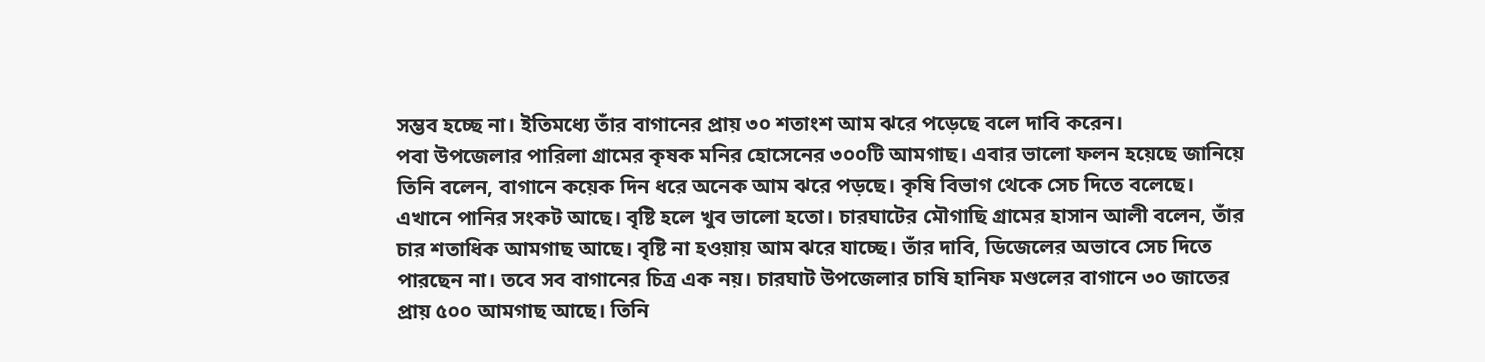সম্ভব হচ্ছে না। ইতিমধ্যে তাঁর বাগানের প্রায় ৩০ শতাংশ আম ঝরে পড়েছে বলে দাবি করেন।
পবা উপজেলার পারিলা গ্রামের কৃষক মনির হোসেনের ৩০০টি আমগাছ। এবার ভালো ফলন হয়েছে জানিয়ে তিনি বলেন, বাগানে কয়েক দিন ধরে অনেক আম ঝরে পড়ছে। কৃষি বিভাগ থেকে সেচ দিতে বলেছে। এখানে পানির সংকট আছে। বৃষ্টি হলে খুব ভালো হতো। চারঘাটের মৌগাছি গ্রামের হাসান আলী বলেন, তাঁর চার শতাধিক আমগাছ আছে। বৃষ্টি না হওয়ায় আম ঝরে যাচ্ছে। তাঁর দাবি, ডিজেলের অভাবে সেচ দিতে পারছেন না। তবে সব বাগানের চিত্র এক নয়। চারঘাট উপজেলার চাষি হানিফ মণ্ডলের বাগানে ৩০ জাতের প্রায় ৫০০ আমগাছ আছে। তিনি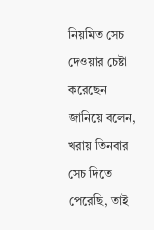নিয়মিত সেচ দেওয়ার চেষ্টা করেছেন জানিয়ে বলেন, খরায় তিনবার সেচ দিতে পেরেছি, তাই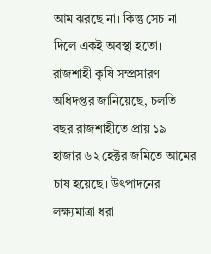আম ঝরছে না। কিন্তু সেচ না দিলে একই অবস্থা হতো।
রাজশাহী কৃষি সম্প্রসারণ অধিদপ্তর জানিয়েছে, চলতি বছর রাজশাহীতে প্রায় ১৯ হাজার ৬২ হেক্টর জমিতে আমের চাষ হয়েছে। উৎপাদনের লক্ষ্যমাত্রা ধরা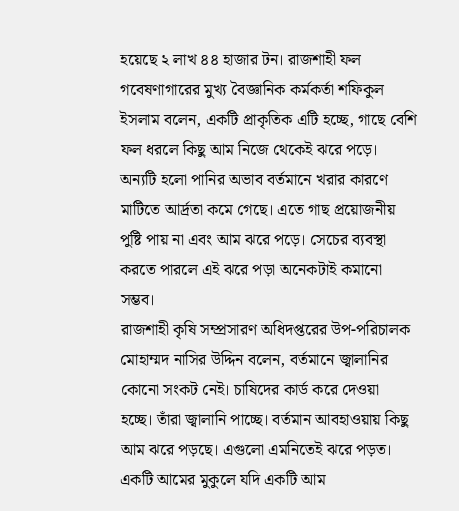হয়েছে ২ লাখ ৪৪ হাজার টন। রাজশাহী ফল গবেষণাগারের মুখ্য বৈজ্ঞানিক কর্মকর্তা শফিকুল ইসলাম বলেন, একটি প্রাকৃতিক এটি হচ্ছে, গাছে বেশি ফল ধরলে কিছু আম নিজে থেকেই ঝরে পড়ে। অন্যটি হলো পানির অভাব বর্তমানে খরার কারণে মাটিতে আর্দ্রতা কমে গেছে। এতে গাছ প্রয়োজনীয় পুষ্টি পায় না এবং আম ঝরে পড়ে। সেচের ব্যবস্থা করতে পারলে এই ঝরে পড়া অনেকটাই কমানো সম্ভব।
রাজশাহী কৃষি সম্প্রসারণ অধিদপ্তরের উপ-পরিচালক মোহাম্মদ নাসির উদ্দিন বলেন, বর্তমানে জ্বালানির কোনো সংকট নেই। চাষিদের কার্ড করে দেওয়া হচ্ছে। তাঁরা জ্বালানি পাচ্ছে। বর্তমান আবহাওয়ায় কিছু আম ঝরে পড়ছে। এগুলো এমনিতেই ঝরে পড়ত। একটি আমের মুকুলে যদি একটি আম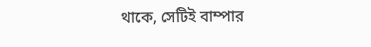থাকে, সেটিই বাম্পার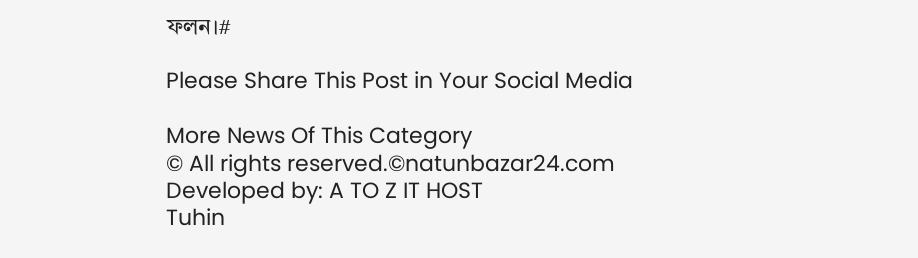ফলন।#

Please Share This Post in Your Social Media

More News Of This Category
© All rights reserved.©natunbazar24.com
Developed by: A TO Z IT HOST
Tuhin